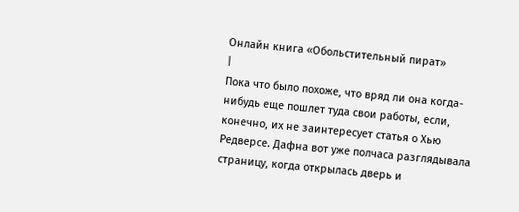Онлайн книга «Обольстительный пират»
|
Пока что было похоже, что вряд ли она когда-нибудь еще пошлет туда свои работы, если, конечно, их не заинтересует статья о Хью Редверсе. Дафна вот уже полчаса разглядывала страницу, когда открылась дверь и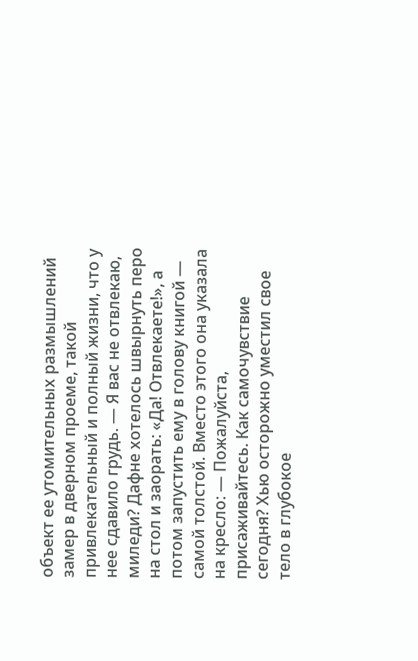объект ее утомительных размышлений замер в дверном проеме, такой привлекательный и полный жизни, что у нее сдавило грудь. — Я вас не отвлекаю, миледи? Дафне хотелось швырнуть перо на стол и заорать: «Да! Отвлекаете!», а потом запустить ему в голову книгой — самой толстой. Вместо этого она указала на кресло: — Пожалуйста, присаживайтесь. Как самочувствие сегодня? Хью осторожно уместил свое тело в глубокое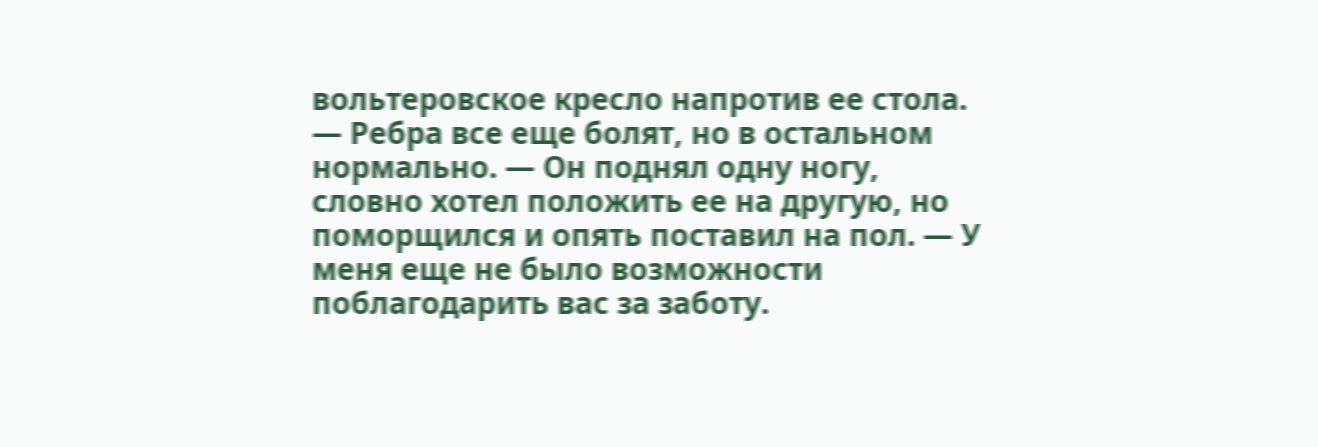вольтеровское кресло напротив ее стола. — Ребра все еще болят, но в остальном нормально. — Он поднял одну ногу, словно хотел положить ее на другую, но поморщился и опять поставил на пол. — У меня еще не было возможности поблагодарить вас за заботу.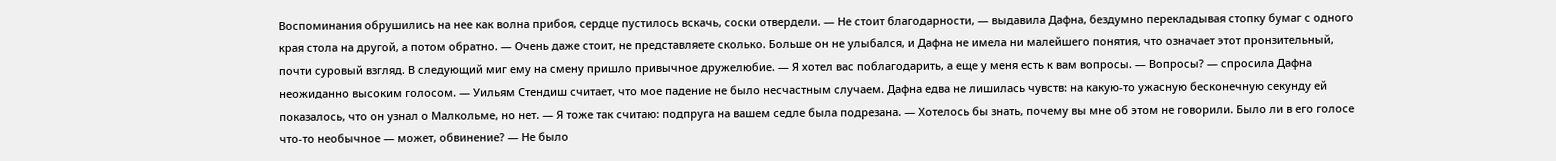Воспоминания обрушились на нее как волна прибоя, сердце пустилось вскачь, соски отвердели. — Не стоит благодарности, — выдавила Дафна, бездумно перекладывая стопку бумаг с одного края стола на другой, а потом обратно. — Очень даже стоит, не представляете сколько. Больше он не улыбался, и Дафна не имела ни малейшего понятия, что означает этот пронзительный, почти суровый взгляд. В следующий миг ему на смену пришло привычное дружелюбие. — Я хотел вас поблагодарить, а еще у меня есть к вам вопросы. — Вопросы? — спросила Дафна неожиданно высоким голосом. — Уильям Стендиш считает, что мое падение не было несчастным случаем. Дафна едва не лишилась чувств: на какую-то ужасную бесконечную секунду ей показалось, что он узнал о Малкольме, но нет. — Я тоже так считаю: подпруга на вашем седле была подрезана. — Хотелось бы знать, почему вы мне об этом не говорили. Было ли в его голосе что-то необычное — может, обвинение? — Не было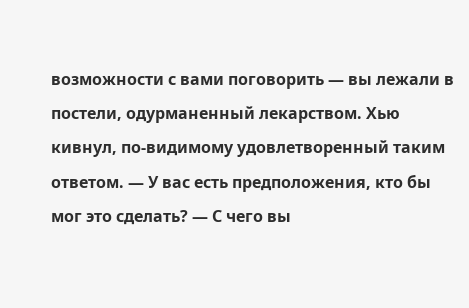возможности с вами поговорить — вы лежали в постели, одурманенный лекарством. Хью кивнул, по-видимому удовлетворенный таким ответом. — У вас есть предположения, кто бы мог это сделать? — С чего вы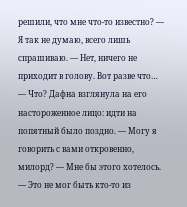решили, что мне что-то известно? — Я так не думаю, всего лишь спрашиваю. — Нет, ничего не приходит в голову. Вот разве что… — Что? Дафна взглянула на его настороженное лицо: идти на попятный было поздно. — Могу я говорить с вами откровенно, милорд? — Мне бы этого хотелось. — Это не мог быть кто-то из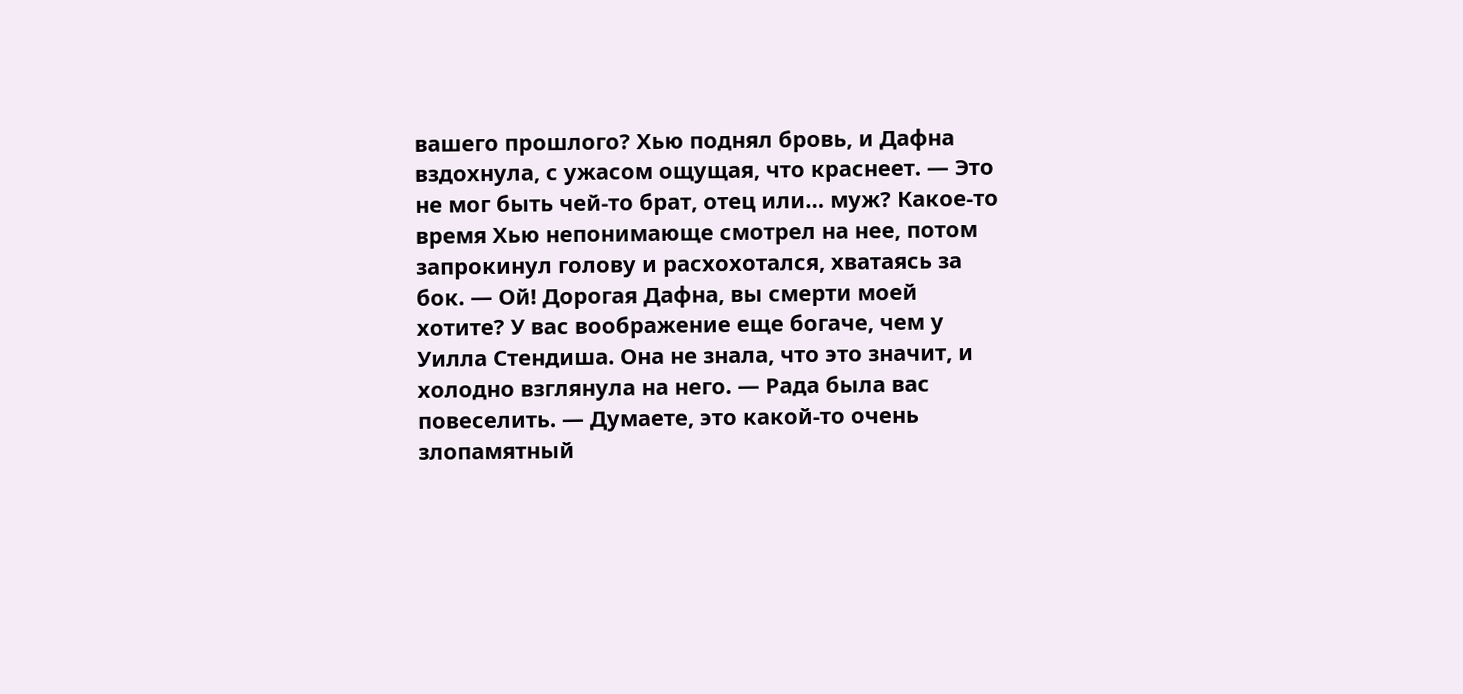вашего прошлого? Хью поднял бровь, и Дафна вздохнула, с ужасом ощущая, что краснеет. — Это не мог быть чей-то брат, отец или… муж? Какое-то время Хью непонимающе смотрел на нее, потом запрокинул голову и расхохотался, хватаясь за бок. — Ой! Дорогая Дафна, вы смерти моей хотите? У вас воображение еще богаче, чем у Уилла Стендиша. Она не знала, что это значит, и холодно взглянула на него. — Рада была вас повеселить. — Думаете, это какой-то очень злопамятный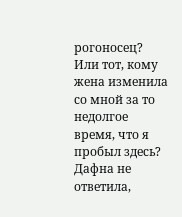рогоносец? Или тот, кому жена изменила со мной за то недолгое время, что я пробыл здесь? Дафна не ответила,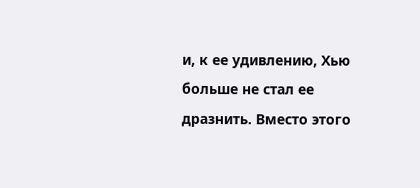и, к ее удивлению, Хью больше не стал ее дразнить. Вместо этого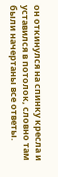он откинулся на спинку кресла и уставился в потолок, словно там были начертаны все ответы.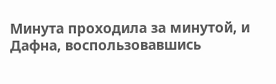Минута проходила за минутой, и Дафна, воспользовавшись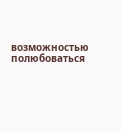возможностью полюбоваться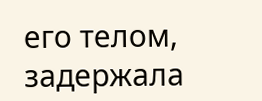его телом, задержала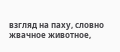взгляд на паху, словно жвачное животное,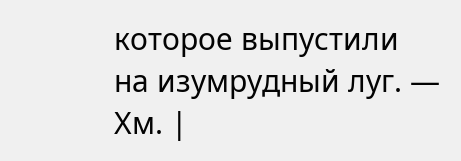которое выпустили на изумрудный луг. — Хм. |